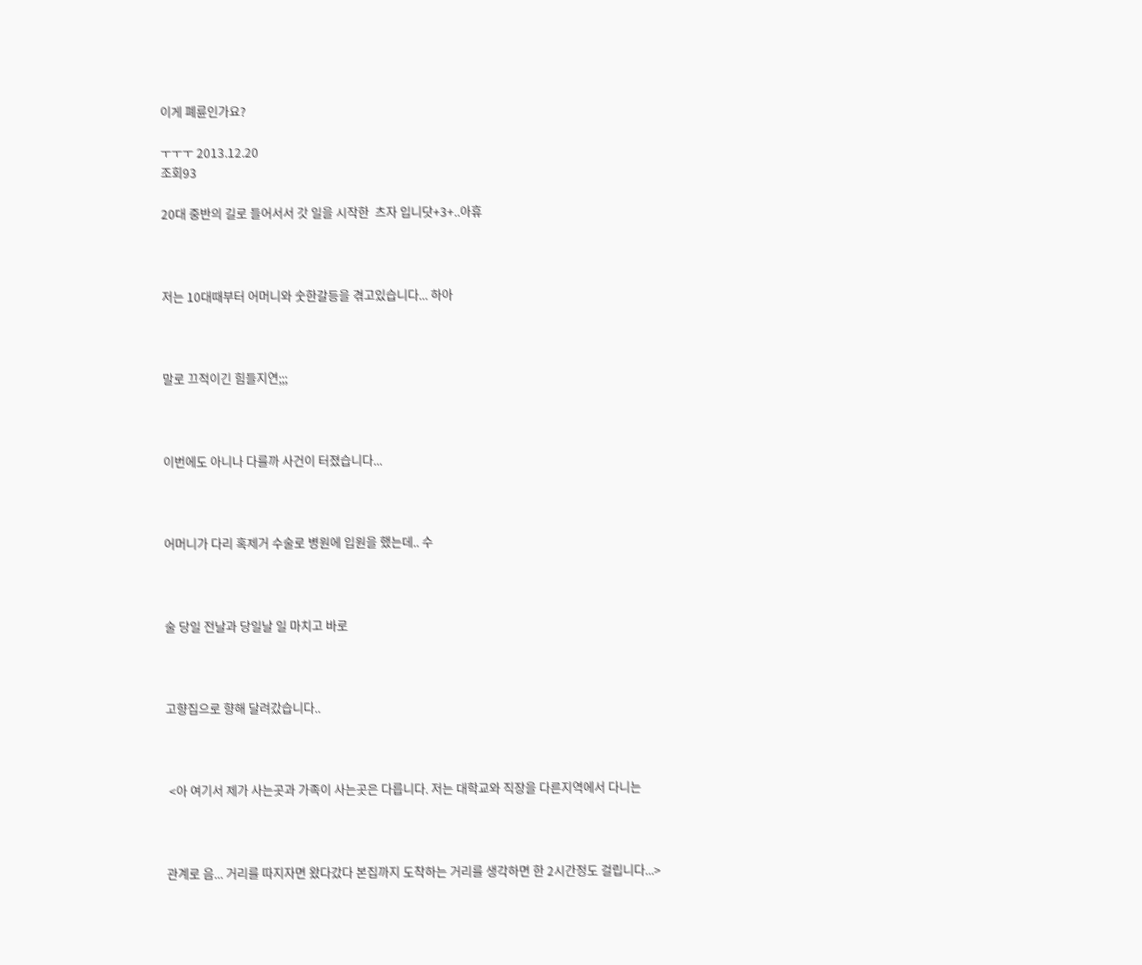이게 폐륜인가요?

ㅜㅜㅜ 2013.12.20
조회93

20대 중반의 길로 들어서서 갓 일을 시작한  츠자 입니닷+3+..아휴



저는 10대때부터 어머니와 숫한갈등을 겪고있습니다... 하아



말로 끄적이긴 힘들지연;;;



이번에도 아니나 다를까 사건이 터졌습니다...



어머니가 다리 혹제거 수술로 병원에 입원을 했는데.. 수



술 당일 전날과 당일날 일 마치고 바로



고향집으로 향해 달려갔습니다..



 <아 여기서 제가 사는곳과 가족이 사는곳은 다릅니다. 저는 대학교와 직장을 다른지역에서 다니는



관계로 음... 거리를 따지자면 왔다갔다 본집까지 도착하는 거리를 생각하면 한 2시간정도 걸립니다...>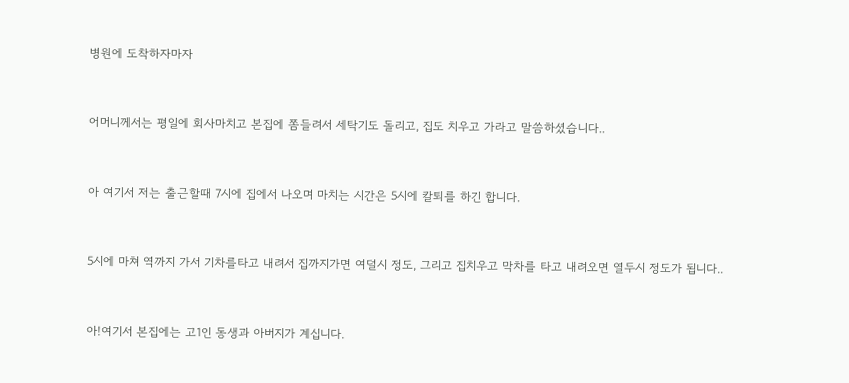병원에 도착하자마자



어머니께서는 평일에 회사마치고 본집에 쫌들려서 세탁기도 돌리고, 집도 치우고 가라고 말씀하셨습니다..



아 여기서 저는 출근할때 7시에 집에서 나오며 마치는 시간은 5시에 칼퇴를 하긴 합니다.



5시에 마쳐 역까지 가서 기차를타고 내려서 집까지가면 여덜시 정도, 그리고 집치우고 막차를 타고 내려오면 열두시 정도가 됩니다..



아!여기서 본집에는 고1인 동생과 아버지가 계십니다.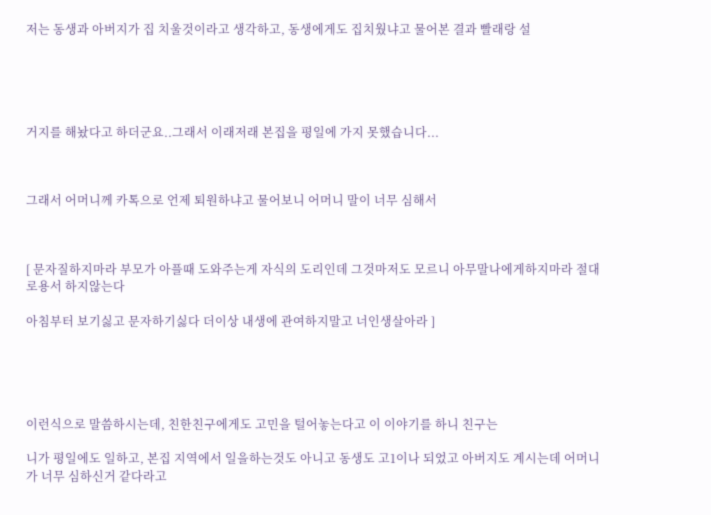저는 동생과 아버지가 집 치울것이라고 생각하고, 동생에게도 집치웠냐고 물어본 결과 빨래랑 설





거지를 해놨다고 하더군요..그래서 이래저래 본집을 평일에 가지 못했습니다...



그래서 어머니께 카톡으로 언제 퇴원하냐고 물어보니 어머니 말이 너무 심해서



[ 문자질하지마라 부모가 아플때 도와주는게 자식의 도리인데 그것마저도 모르니 아무말나에게하지마라 절대로용서 하지않는다

아침부터 보기싫고 문자하기싫다 더이상 내생에 관여하지말고 너인생살아라 ]





이런식으로 말씀하시는데, 친한친구에게도 고민을 털어놓는다고 이 이야기를 하니 친구는

니가 평일에도 일하고, 본집 지역에서 일을하는것도 아니고 동생도 고1이나 되었고 아버지도 계시는데 어머니가 너무 심하신거 같다라고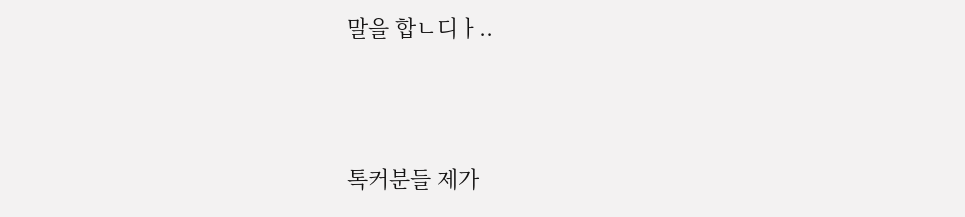말을 합ㄴ디ㅏ..





톡커분들 제가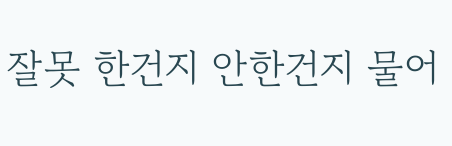잘못 한건지 안한건지 물어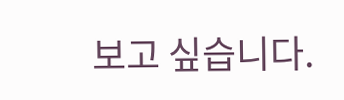보고 싶습니다.